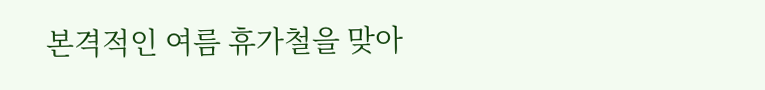본격적인 여름 휴가철을 맞아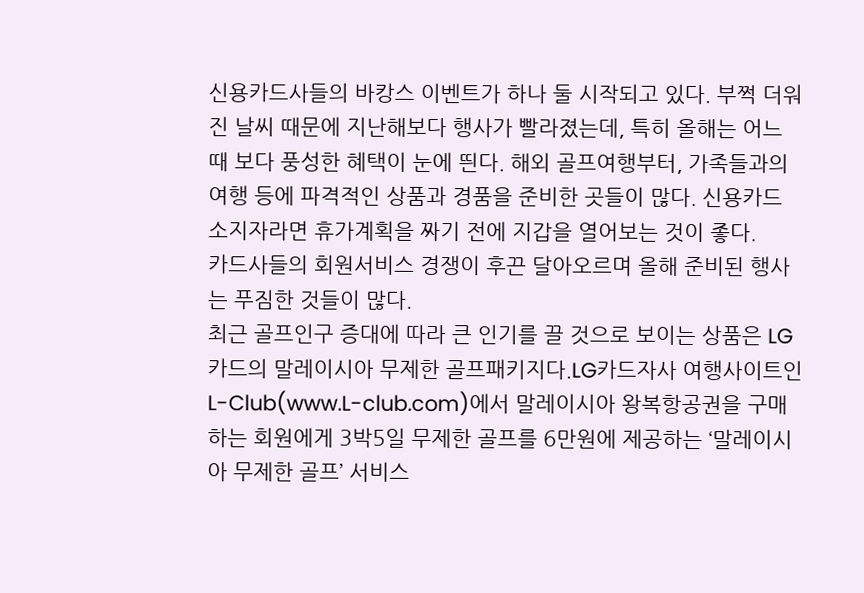신용카드사들의 바캉스 이벤트가 하나 둘 시작되고 있다. 부쩍 더워진 날씨 때문에 지난해보다 행사가 빨라졌는데, 특히 올해는 어느 때 보다 풍성한 혜택이 눈에 띈다. 해외 골프여행부터, 가족들과의 여행 등에 파격적인 상품과 경품을 준비한 곳들이 많다. 신용카드 소지자라면 휴가계획을 짜기 전에 지갑을 열어보는 것이 좋다.
카드사들의 회원서비스 경쟁이 후끈 달아오르며 올해 준비된 행사는 푸짐한 것들이 많다.
최근 골프인구 증대에 따라 큰 인기를 끌 것으로 보이는 상품은 LG카드의 말레이시아 무제한 골프패키지다.LG카드자사 여행사이트인 L-Club(www.L-club.com)에서 말레이시아 왕복항공권을 구매하는 회원에게 3박5일 무제한 골프를 6만원에 제공하는 ‘말레이시아 무제한 골프’ 서비스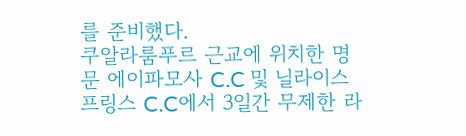를 준비했다.
쿠알라룸푸르 근교에 위치한 명문 에이파모사 C.C 및 닐라이스프링스 C.C에서 3일간 무제한 라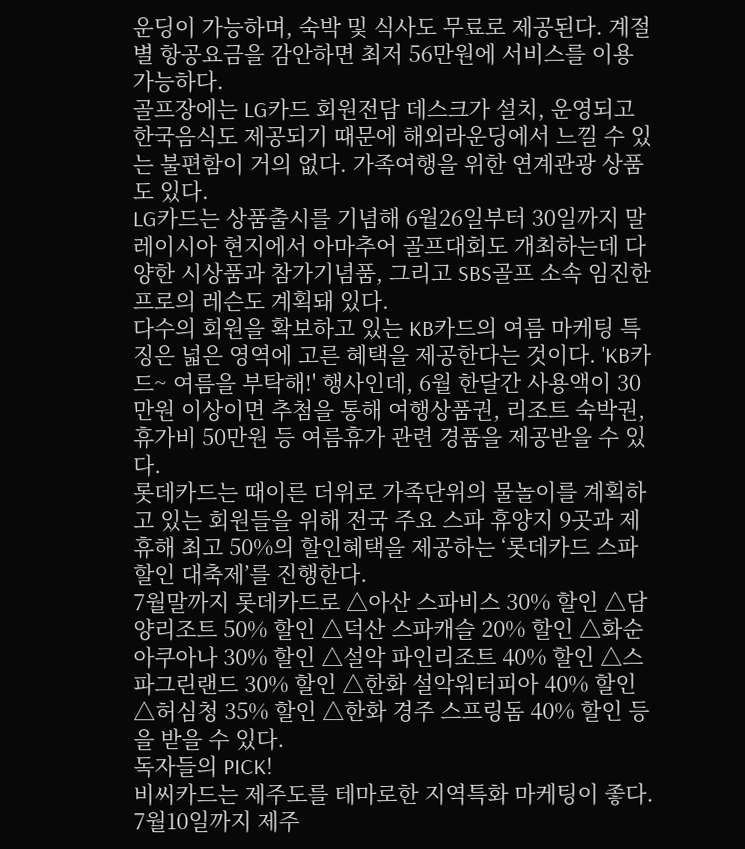운딩이 가능하며, 숙박 및 식사도 무료로 제공된다. 계절별 항공요금을 감안하면 최저 56만원에 서비스를 이용 가능하다.
골프장에는 LG카드 회원전담 데스크가 설치, 운영되고 한국음식도 제공되기 때문에 해외라운딩에서 느낄 수 있는 불편함이 거의 없다. 가족여행을 위한 연계관광 상품도 있다.
LG카드는 상품출시를 기념해 6월26일부터 30일까지 말레이시아 현지에서 아마추어 골프대회도 개최하는데 다양한 시상품과 참가기념품, 그리고 SBS골프 소속 임진한 프로의 레슨도 계획돼 있다.
다수의 회원을 확보하고 있는 KB카드의 여름 마케팅 특징은 넓은 영역에 고른 혜택을 제공한다는 것이다. 'KB카드~ 여름을 부탁해!' 행사인데, 6월 한달간 사용액이 30만원 이상이면 추첨을 통해 여행상품권, 리조트 숙박권, 휴가비 50만원 등 여름휴가 관련 경품을 제공받을 수 있다.
롯데카드는 때이른 더위로 가족단위의 물놀이를 계획하고 있는 회원들을 위해 전국 주요 스파 휴양지 9곳과 제휴해 최고 50%의 할인혜택을 제공하는 ‘롯데카드 스파 할인 대축제’를 진행한다.
7월말까지 롯데카드로 △아산 스파비스 30% 할인 △담양리조트 50% 할인 △덕산 스파캐슬 20% 할인 △화순 아쿠아나 30% 할인 △설악 파인리조트 40% 할인 △스파그린랜드 30% 할인 △한화 설악워터피아 40% 할인 △허심청 35% 할인 △한화 경주 스프링돔 40% 할인 등을 받을 수 있다.
독자들의 PICK!
비씨카드는 제주도를 테마로한 지역특화 마케팅이 좋다. 7월10일까지 제주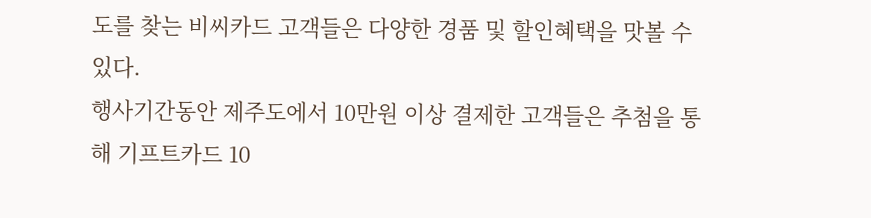도를 찾는 비씨카드 고객들은 다양한 경품 및 할인혜택을 맛볼 수 있다.
행사기간동안 제주도에서 10만원 이상 결제한 고객들은 추첨을 통해 기프트카드 10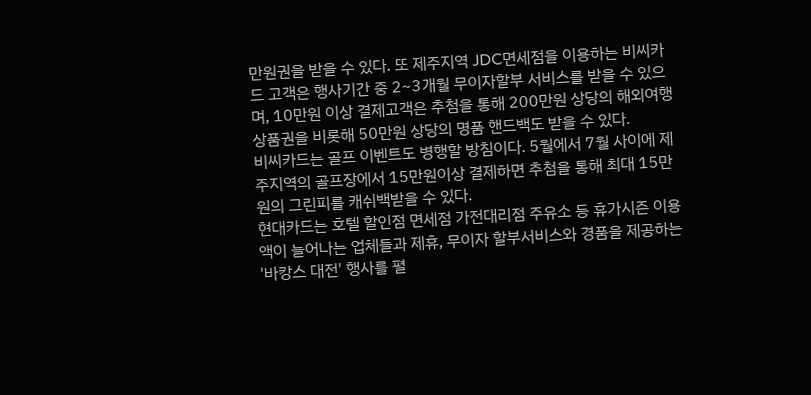만원권을 받을 수 있다. 또 제주지역 JDC면세점을 이용하는 비씨카드 고객은 행사기간 중 2~3개월 무이자할부 서비스를 받을 수 있으며, 10만원 이상 결제고객은 추첨을 통해 200만원 상당의 해외여행 상품권을 비롯해 50만원 상당의 명품 핸드백도 받을 수 있다.
비씨카드는 골프 이벤트도 병행할 방침이다. 5월에서 7월 사이에 제주지역의 골프장에서 15만원이상 결제하면 추첨을 통해 최대 15만원의 그린피를 캐쉬백받을 수 있다.
현대카드는 호텔 할인점 면세점 가전대리점 주유소 등 휴가시즌 이용액이 늘어나는 업체들과 제휴, 무이자 할부서비스와 경품을 제공하는 '바캉스 대전' 행사를 펼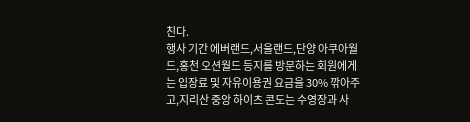친다.
행사 기간 에버랜드,서울랜드,단양 아쿠아월드,홍천 오션월드 등지를 방문하는 회원에게는 입장료 및 자유이용권 요금을 30% 깎아주고,지리산 중앙 하이츠 콘도는 수영장과 사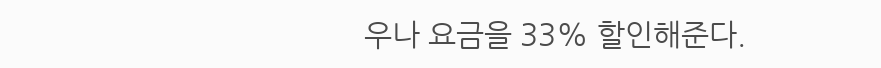우나 요금을 33% 할인해준다.